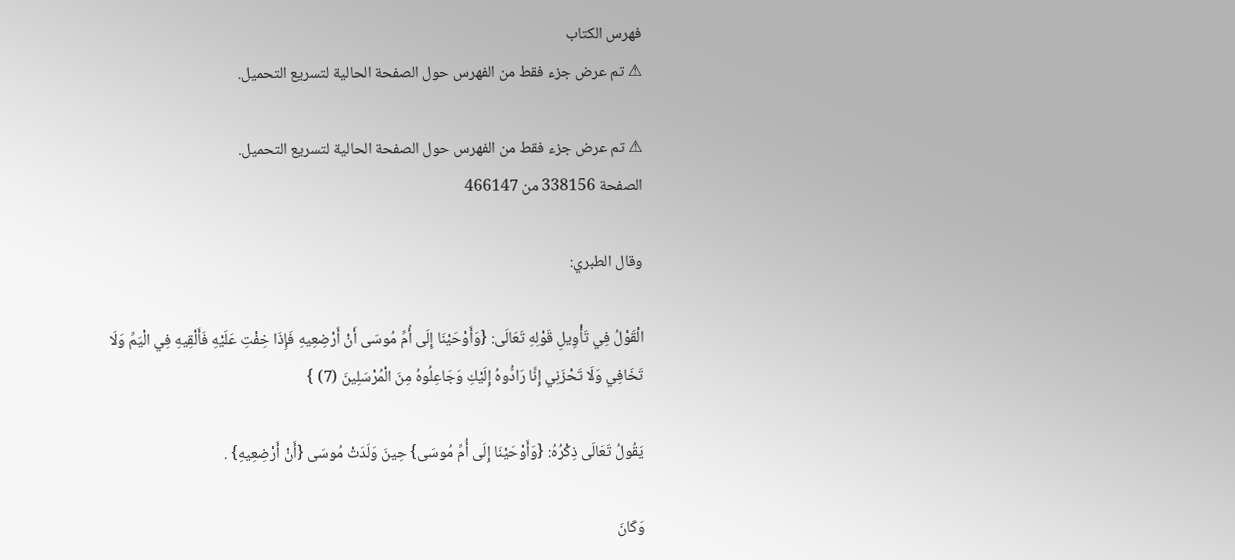فهرس الكتاب
⚠ تم عرض جزء فقط من الفهرس حول الصفحة الحالية لتسريع التحميل.

⚠ تم عرض جزء فقط من الفهرس حول الصفحة الحالية لتسريع التحميل.
الصفحة 338156 من 466147

وقال الطبري:

الْقَوْلُ فِي تَأْوِيلِ قَوْلِهِ تَعَالَى: {وَأَوْحَيْنَا إِلَى أُمِّ مُوسَى أَنْ أَرْضِعِيهِ فَإِذَا خِفْتِ عَلَيْهِ فَأَلْقِيهِ فِي الْيَمِّ وَلَا تَخَافِي وَلَا تَحْزَنِي إِنَّا رَادُّوهُ إِلَيْكِ وَجَاعِلُوهُ مِنَ الْمُرْسَلِينَ (7) }

يَقُولُ تَعَالَى ذِكْرُهُ: {وَأَوْحَيْنَا إِلَى أُمِّ مُوسَى} حِينَ وَلَدَتْ مُوسَى {أَنْ أَرْضِعِيهِ} .

وَكَانَ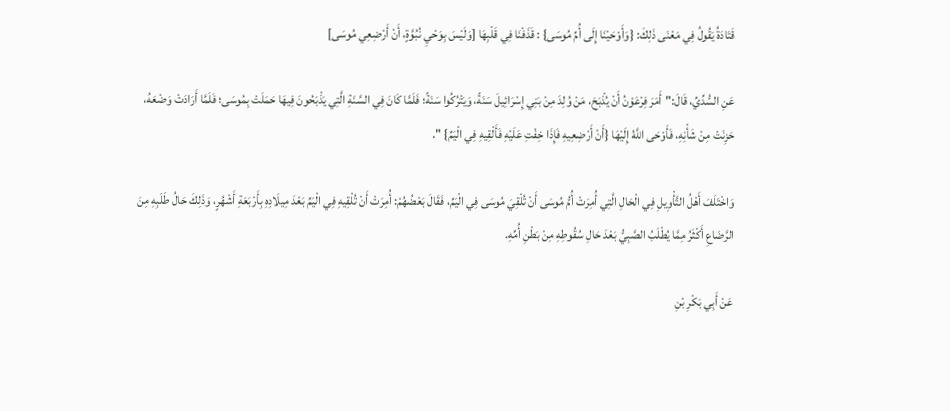قَتَادَةُ يَقُولُ فِي مَعْنَى ذَلِكَ: {وَأَوْحَيْنَا إِلَى أُمِّ مُوسَى} : قَذَفْنَا فِي قَلْبِهَا [وَلَيْسَ بِوَحْيِ نُبُوَّةٍ، أَنْ أَرْضِعِي مُوسَى]

عَنِ السُّدِّيِّ، قَالَ:"أَمَرَ فِرْعَوْنُ أَنْ يُذْبَحَ، مَنْ وُلِدَ مِنْ بَنِي إِسْرَائِيلَ سَنَةً، وَيَتْرُكُوا سَنَةً؛ فَلَمَّا كَانَ فِي السَّنَةِ الَّتِي يَذْبَحُونَ فِيهَا حَمَلَتْ بِمُوسَى؛ فَلَمَّا أَرَادَتْ وَضْعَهُ، حَزِنَتْ مِنْ شَأْنِهِ، فَأَوْحَى اللَّهُ إِلَيْهَا {أَنْ أَرْضِعِيهِ فَإِذَا خِفْتِ عَلَيْهِ فَأَلْقِيهِ فِي الْيَمِّ} ".

وَاخْتَلَفَ أَهْلُ التَّأْوِيلِ فِي الْحَالِ الَّتِي أُمِرَتْ أُمُّ مُوسَى أَنْ تُلْقِيَ مُوسَى فِي الْيَمِّ، فَقَالَ بَعْضُهُمْ: أُمِرَتْ أَنْ تُلْقِيهِ فِي الْيَمِّ بَعْدَ مِيلَادِهِ بِأَرْبَعَةِ أَشْهُرٍ، وَذَلِكَ حَالُ طَلَبِهِ مِنَ الرَّضَاعِ أَكْثَرُ مِمَّا يُطْلَبُ الصَّبِيُّ بَعْدَ حَالِ سُقُوطِهِ مِنْ بَطْنِ أُمِّهِ.

عَنْ أَبِي بَكْرِ بْنِ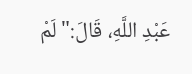عَبْدِ اللَّهِ، قَالَ:"لَمْ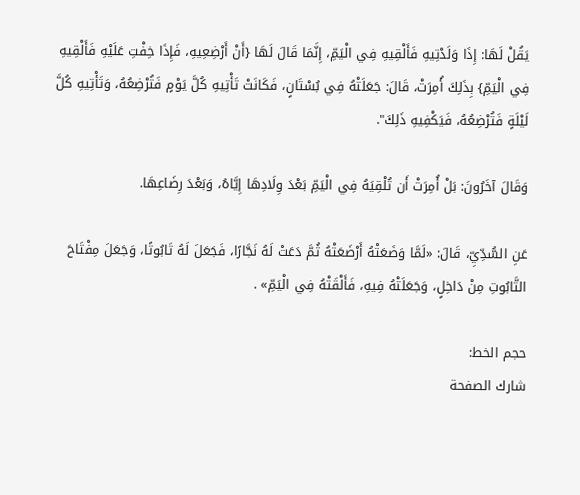يَقُلْ لَهَا: إِذَا وَلَدْتِيهِ فَأَلْقِيهِ فِي الْيَمِّ، إِنَّمَا قَالَ لَهَا {أَنْ أَرْضِعِيهِ، فَإِذَا خِفْتِ عَلَيْهِ فَأَلْقِيهِ فِي الْيَمِّ} بِذَلِكَ أُمِرَتْ، قَالَ: جَعَلَتْهُ فِي بُسْتَانٍ، فَكَانَتْ تَأْتِيهِ كُلَّ يَوْمٍ فَتُرْضِعُهُ، وَتَأْتِيهِ كُلَّ لَيْلَةٍ فَتُرْضِعُهُ، فَيَكْفِيهِ ذَلِكَ".

وَقَالَ آخَرُونَ: بَلْ أُمِرَتْ أَن تُلْقِيَهُ فِي الْيَمِّ بَعْدَ وِلَادِهَا إِيَّاهُ، وَبَعْدَ رِضَاعِهَا.

عَنِ السُّدِّيِّ، قَالَ: «لَمَّا وَضَعَتْهُ أَرْضَعَتْهُ ثُمَّ دَعَتْ لَهُ نَجَّارًا، فَجَعَلَ لَهُ تَابُوتًا، وَجَعَلَ مِفْتَاحَ التَّابُوتِ مِنْ دَاخِلٍ، وَجَعَلَتْهُ فِيهِ، فَأَلْقَتْهُ فِي الْيَمِّ» .

حجم الخط:
شارك الصفحة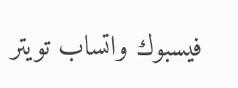فيسبوك واتساب تويتر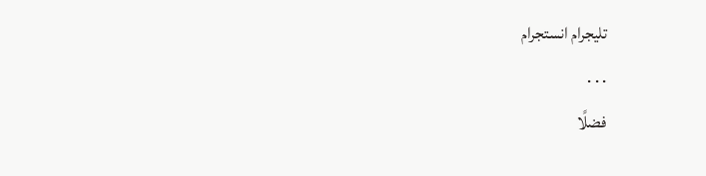تليجرام انستجرام
. . .
فضلًا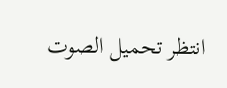انتظر تحميل الصوت